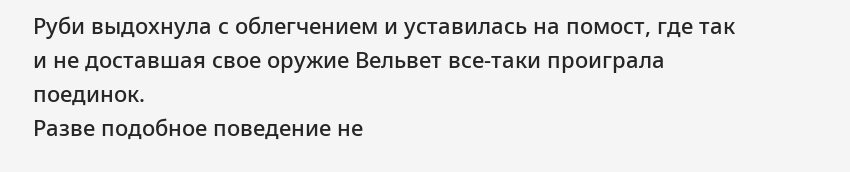Руби выдохнула с облегчением и уставилась на помост, где так и не доставшая свое оружие Вельвет все-таки проиграла поединок.
Разве подобное поведение не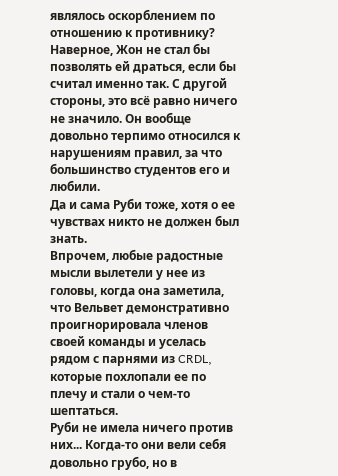являлось оскорблением по отношению к противнику? Наверное, Жон не стал бы позволять ей драться, если бы считал именно так. С другой стороны, это всё равно ничего не значило. Он вообще довольно терпимо относился к нарушениям правил, за что большинство студентов его и любили.
Да и сама Руби тоже, хотя о ее чувствах никто не должен был знать.
Впрочем, любые радостные мысли вылетели у нее из головы, когда она заметила, что Вельвет демонстративно проигнорировала членов своей команды и уселась рядом с парнями из CRDL, которые похлопали ее по плечу и стали о чем-то шептаться.
Руби не имела ничего против них... Когда-то они вели себя довольно грубо, но в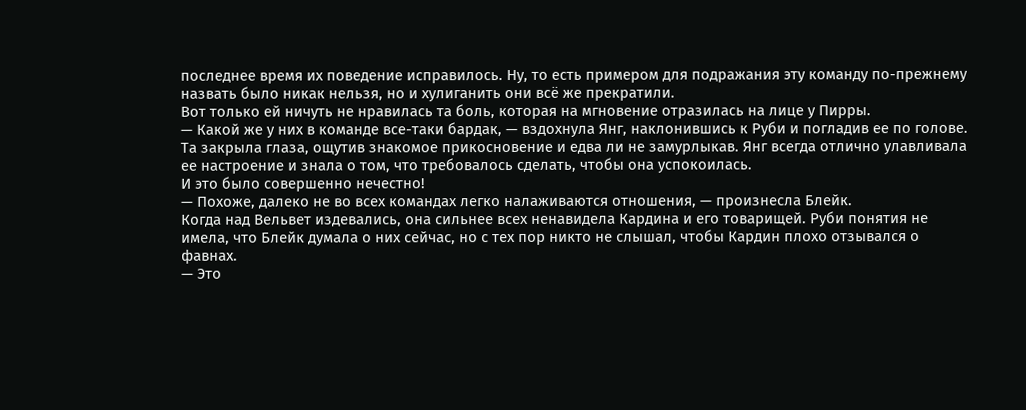последнее время их поведение исправилось. Ну, то есть примером для подражания эту команду по-прежнему назвать было никак нельзя, но и хулиганить они всё же прекратили.
Вот только ей ничуть не нравилась та боль, которая на мгновение отразилась на лице у Пирры.
— Какой же у них в команде все-таки бардак, — вздохнула Янг, наклонившись к Руби и погладив ее по голове.
Та закрыла глаза, ощутив знакомое прикосновение и едва ли не замурлыкав. Янг всегда отлично улавливала ее настроение и знала о том, что требовалось сделать, чтобы она успокоилась.
И это было совершенно нечестно!
— Похоже, далеко не во всех командах легко налаживаются отношения, — произнесла Блейк.
Когда над Вельвет издевались, она сильнее всех ненавидела Кардина и его товарищей. Руби понятия не имела, что Блейк думала о них сейчас, но с тех пор никто не слышал, чтобы Кардин плохо отзывался о фавнах.
— Это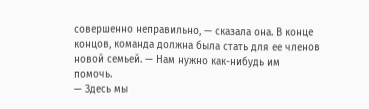совершенно неправильно, — сказала она. В конце концов, команда должна была стать для ее членов новой семьей. — Нам нужно как-нибудь им помочь.
— Здесь мы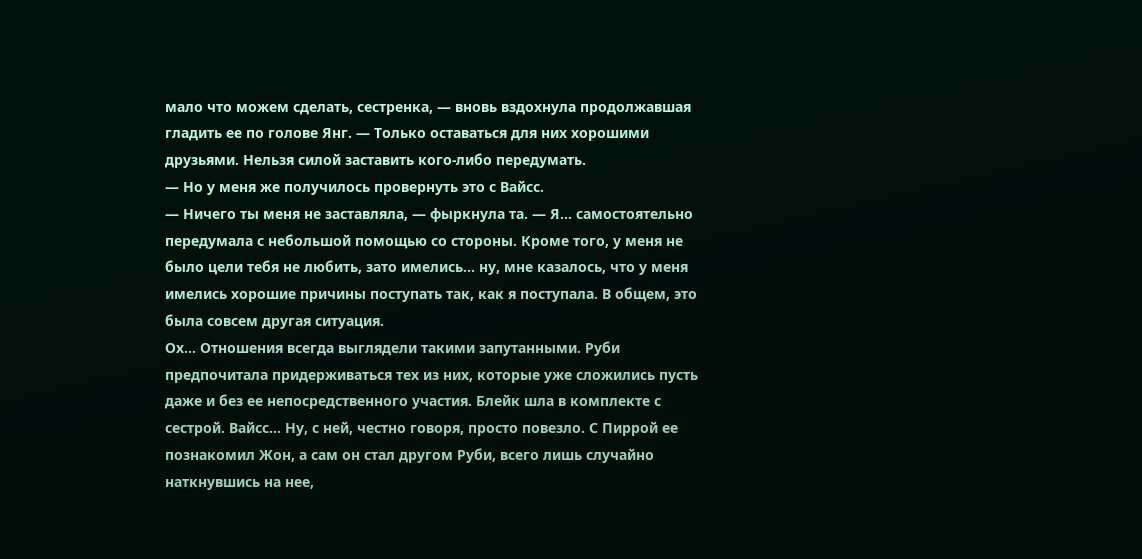мало что можем сделать, сестренка, — вновь вздохнула продолжавшая гладить ее по голове Янг. — Только оставаться для них хорошими друзьями. Нельзя силой заставить кого-либо передумать.
— Но у меня же получилось провернуть это с Вайсс.
— Ничего ты меня не заставляла, — фыркнула та. — Я... самостоятельно передумала с небольшой помощью со стороны. Кроме того, у меня не было цели тебя не любить, зато имелись... ну, мне казалось, что у меня имелись хорошие причины поступать так, как я поступала. В общем, это была совсем другая ситуация.
Ох... Отношения всегда выглядели такими запутанными. Руби предпочитала придерживаться тех из них, которые уже сложились пусть даже и без ее непосредственного участия. Блейк шла в комплекте с сестрой. Вайсс... Ну, с ней, честно говоря, просто повезло. С Пиррой ее познакомил Жон, а сам он стал другом Руби, всего лишь случайно наткнувшись на нее,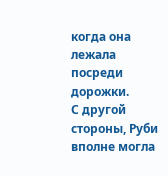когда она лежала посреди дорожки.
С другой стороны, Руби вполне могла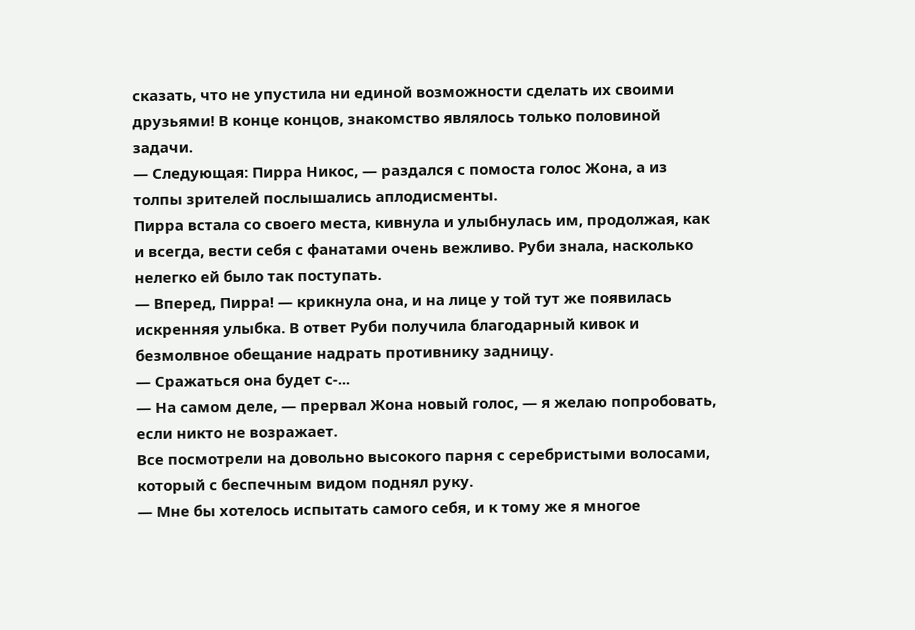сказать, что не упустила ни единой возможности сделать их своими друзьями! В конце концов, знакомство являлось только половиной задачи.
— Следующая: Пирра Никос, — раздался с помоста голос Жона, а из толпы зрителей послышались аплодисменты.
Пирра встала со своего места, кивнула и улыбнулась им, продолжая, как и всегда, вести себя с фанатами очень вежливо. Руби знала, насколько нелегко ей было так поступать.
— Вперед, Пирра! — крикнула она, и на лице у той тут же появилась искренняя улыбка. В ответ Руби получила благодарный кивок и безмолвное обещание надрать противнику задницу.
— Сражаться она будет с-...
— На самом деле, — прервал Жона новый голос, — я желаю попробовать, если никто не возражает.
Все посмотрели на довольно высокого парня с серебристыми волосами, который с беспечным видом поднял руку.
— Мне бы хотелось испытать самого себя, и к тому же я многое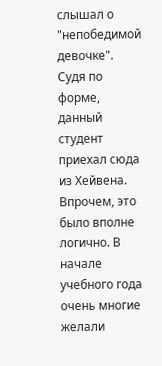слышал о "непобедимой девочке".
Судя по форме, данный студент приехал сюда из Хейвена. Впрочем, это было вполне логично. В начале учебного года очень многие желали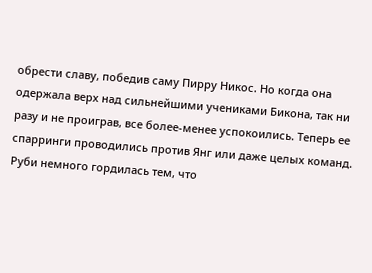обрести славу, победив саму Пирру Никос. Но когда она одержала верх над сильнейшими учениками Бикона, так ни разу и не проиграв, все более-менее успокоились. Теперь ее спарринги проводились против Янг или даже целых команд.
Руби немного гордилась тем, что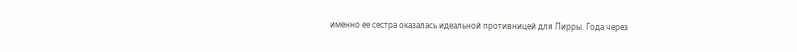именно ее сестра оказалась идеальной противницей для Пирры. Года через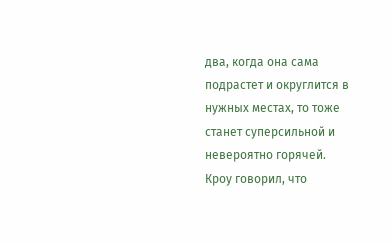два, когда она сама подрастет и округлится в нужных местах, то тоже станет суперсильной и невероятно горячей.
Кроу говорил, что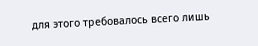для этого требовалось всего лишь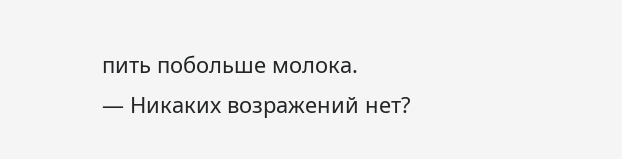пить побольше молока.
— Никаких возражений нет?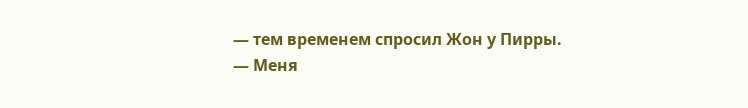— тем временем спросил Жон у Пирры.
— Меня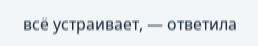всё устраивает, — ответила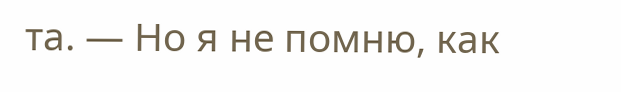та. — Но я не помню, как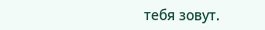тебя зовут.